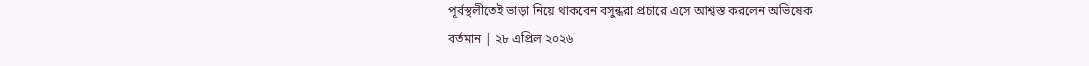পূর্বস্থলীতেই ভাড়া নিয়ে থাকবেন বসুন্ধরা প্রচারে এসে আশ্বস্ত করলেন অভিষেক
বর্তমান | ২৮ এপ্রিল ২০২৬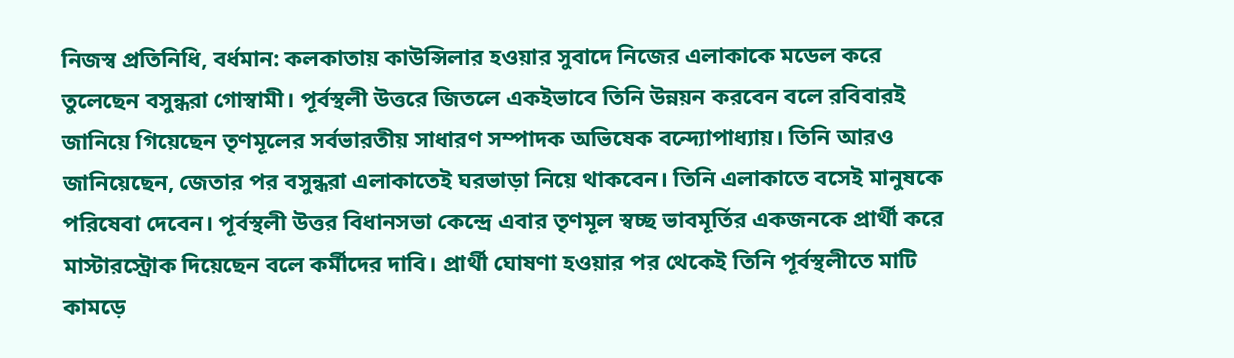নিজস্ব প্রতিনিধি, বর্ধমান: কলকাতায় কাউন্সিলার হওয়ার সুবাদে নিজের এলাকাকে মডেল করে তুলেছেন বসুন্ধরা গোস্বামী। পূর্বস্থলী উত্তরে জিতলে একইভাবে তিনি উন্নয়ন করবেন বলে রবিবারই জানিয়ে গিয়েছেন তৃণমূলের সর্বভারতীয় সাধারণ সম্পাদক অভিষেক বন্দ্যোপাধ্যায়। তিনি আরও জানিয়েছেন, জেতার পর বসুন্ধরা এলাকাতেই ঘরভাড়া নিয়ে থাকবেন। তিনি এলাকাতে বসেই মানুষকে পরিষেবা দেবেন। পূর্বস্থলী উত্তর বিধানসভা কেন্দ্রে এবার তৃণমূল স্বচ্ছ ভাবমূর্তির একজনকে প্রার্থী করে মাস্টারস্ট্রোক দিয়েছেন বলে কর্মীদের দাবি। প্রার্থী ঘোষণা হওয়ার পর থেকেই তিনি পূর্বস্থলীতে মাটি কামড়ে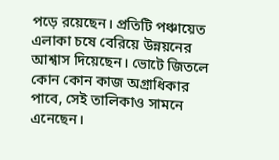পড়ে রয়েছেন। প্রতিটি পঞ্চায়েত এলাকা চষে বেরিয়ে উন্নয়নের আশ্বাস দিয়েছেন। ভোটে জিতলে কোন কোন কাজ অগ্রাধিকার পাবে, সেই তালিকাও সামনে এনেছেন।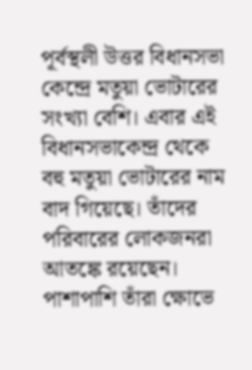পূর্বস্থলী উত্তর বিধানসভা কেন্দ্রে মতুয়া ভোটারের সংখ্যা বেশি। এবার এই বিধানসভাকেন্দ্র থেকে বহু মতুয়া ভোটারের নাম বাদ গিয়েছে। তাঁদের পরিবারের লোকজনরা আতঙ্কে রয়েছেন। পাশাপাশি তাঁরা ক্ষোভে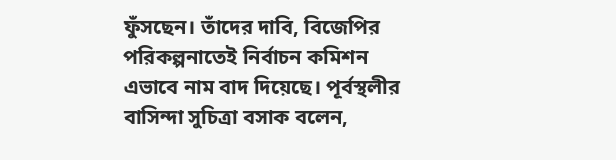ফুঁসছেন। তাঁদের দাবি, বিজেপির পরিকল্পনাতেই নির্বাচন কমিশন এভাবে নাম বাদ দিয়েছে। পূর্বস্থলীর বাসিন্দা সুচিত্রা বসাক বলেন,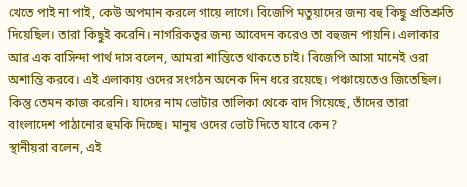খেতে পাই না পাই, কেউ অপমান করলে গায়ে লাগে। বিজেপি মতুয়াদের জন্য বহু কিছু প্রতিশ্রুতি দিয়েছিল। তারা কিছুই করেনি। নাগরিকত্বর জন্য আবেদন করেও তা বহুজন পায়নি। এলাকার আর এক বাসিন্দা পার্থ দাস বলেন, আমরা শান্তিতে থাকতে চাই। বিজেপি আসা মানেই ওরা অশান্তি করবে। এই এলাকায় ওদের সংগঠন অনেক দিন ধরে রয়েছে। পঞ্চায়েতেও জিতেছিল। কিন্তু তেমন কাজ করেনি। যাদের নাম ভোটার তালিকা থেকে বাদ গিয়েছে, তাঁদের তারা বাংলাদেশ পাঠানোর হুমকি দিচ্ছে। মানুষ ওদের ভোট দিতে যাবে কেন?
স্থানীয়রা বলেন, এই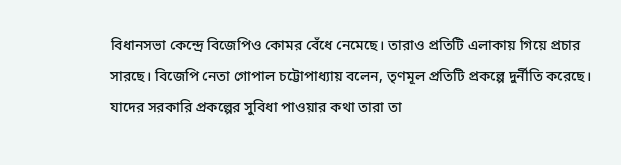বিধানসভা কেন্দ্রে বিজেপিও কোমর বেঁধে নেমেছে। তারাও প্রতিটি এলাকায় গিয়ে প্রচার সারছে। বিজেপি নেতা গোপাল চট্টোপাধ্যায় বলেন, তৃণমূল প্রতিটি প্রকল্পে দুর্নীতি করেছে। যাদের সরকারি প্রকল্পের সুবিধা পাওয়ার কথা তারা তা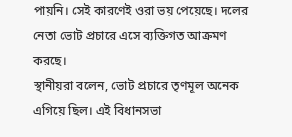পায়নি। সেই কারণেই ওরা ভয় পেয়েছে। দলের নেতা ভোট প্রচারে এসে ব্যক্তিগত আক্রমণ করছে।
স্থানীয়রা বলেন, ভোট প্রচারে তৃণমূল অনেক এগিয়ে ছিল। এই বিধানসভা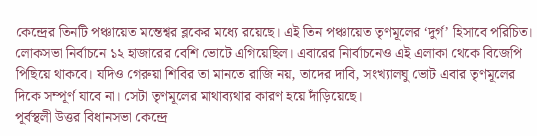কেন্দ্রের তিনটি পঞ্চায়েত মন্তেশ্বর ব্লকের মধ্যে রয়েছে। এই তিন পঞ্চায়েত তৃণমূলের ‘দুর্গ’ হিসাবে পরিচিত। লোকসভা নির্বাচনে ১২ হাজারের বেশি ভোটে এগিয়েছিল। এবারের নিার্বাচনেও এই এলাকা থেকে বিজেপি পিছিয়ে থাকবে। যদিও গেরুয়া শিবির তা মানতে রাজি নয়, তাদের দাবি, সংখ্যালঘু ভোট এবার তৃণমূলের দিকে সম্পূর্ণ যাবে না। সেটা তৃণমূলের মাথাব্যথার কারণ হয়ে দাঁড়িয়েছে।
পূর্বস্থলী উত্তর বিধানসভা কেন্দ্রে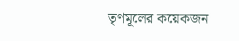তৃণমূলের কয়েকজন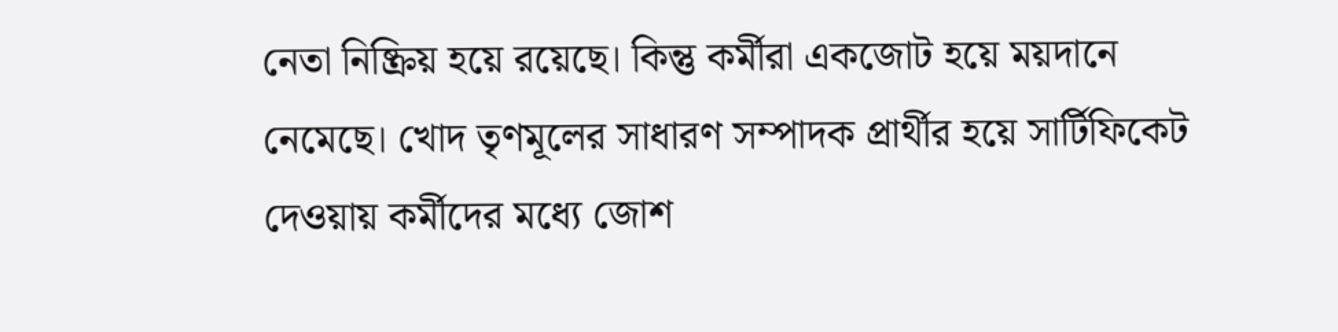নেতা নিষ্ক্রিয় হয়ে রয়েছে। কিন্তু কর্মীরা একজোট হয়ে ময়দানে নেমেছে। খোদ তৃণমূলের সাধারণ সম্পাদক প্রার্থীর হয়ে সার্টিফিকেট দেওয়ায় কর্মীদের মধ্যে জোশ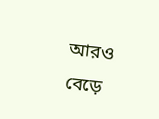আরও বেড়ে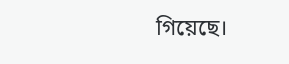গিয়েছে।